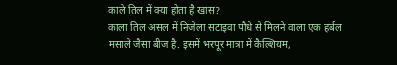काले तिल में क्या होता है खास?
काला तिल असल में निजेला सटाइवा पौधे से मिलने वाला एक हर्बल मसाले जैसा बीज है. इसमें भरपूर मात्रा में कैल्शियम,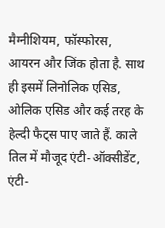मैग्नीशियम, फॉस्फोरस, आयरन और जिंक होता है. साथ ही इसमें लिनोलिक एसिड, ओलिक एसिड और कई तरह के हेल्दी फैट्स पाए जाते हैं. काले तिल में मौजूद एंटी-ऑक्सीडेंट, एंटी-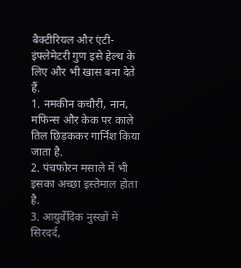बैक्टीरियल और एंटी-इंफ्लेमेटरी गुण इसे हेल्थ के लिए और भी खास बना देते हैं.
1. नमकीन कचौरी, नान, मफिन्स और केक पर काले तिल छिड़ककर गार्निश किया जाता है.
2. पंचफोरन मसाले में भी इसका अच्छा इस्तेमाल होता है.
3. आयुर्वेदिक नुस्खों में सिरदर्द,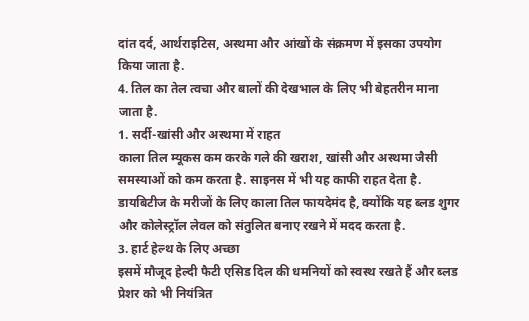दांत दर्द, आर्थराइटिस, अस्थमा और आंखों के संक्रमण में इसका उपयोग किया जाता है.
4. तिल का तेल त्वचा और बालों की देखभाल के लिए भी बेहतरीन माना जाता है.
1. सर्दी-खांसी और अस्थमा में राहत
काला तिल म्यूकस कम करके गले की खराश, खांसी और अस्थमा जैसी समस्याओं को कम करता है. साइनस में भी यह काफी राहत देता है.
डायबिटीज के मरीजों के लिए काला तिल फायदेमंद है, क्योंकि यह ब्लड शुगर और कोलेस्ट्रॉल लेवल को संतुलित बनाए रखने में मदद करता है.
3. हार्ट हेल्थ के लिए अच्छा
इसमें मौजूद हेल्दी फैटी एसिड दिल की धमनियों को स्वस्थ रखते हैं और ब्लड प्रेशर को भी नियंत्रित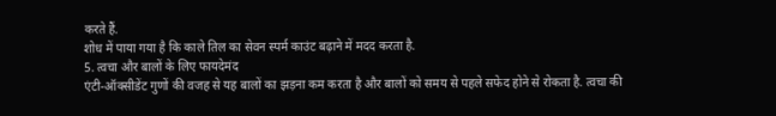करते हैं.
शोध में पाया गया है कि काले तिल का सेवन स्पर्म काउंट बढ़ाने में मदद करता है.
5. त्वचा और बालों के लिए फायदेमंद
एंटी-ऑक्सीडेंट गुणों की वजह से यह बालों का झड़ना कम करता है और बालों को समय से पहले सफेद होने से रोकता है. त्वचा की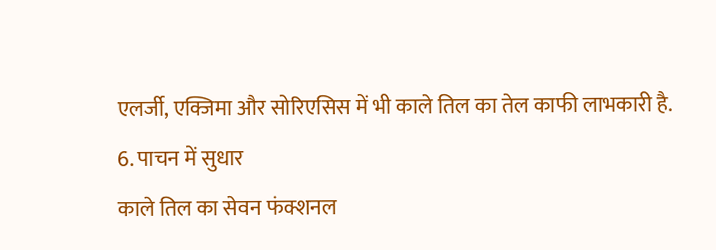एलर्जी, एक्जिमा और सोरिएसिस में भी काले तिल का तेल काफी लाभकारी है.
6. पाचन में सुधार
काले तिल का सेवन फंक्शनल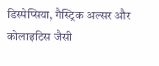डिस्पेप्सिया, गैस्ट्रिक अल्सर और कोलाइटिस जैसी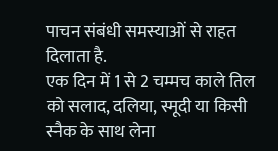पाचन संबंधी समस्याओं से राहत दिलाता है.
एक दिन में 1 से 2 चम्मच काले तिल को सलाद, दलिया, स्मूदी या किसी स्नैक के साथ लेना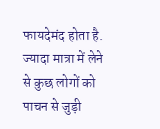फायदेमंद होता है. ज्यादा मात्रा में लेने से कुछ लोगों को पाचन से जुड़ी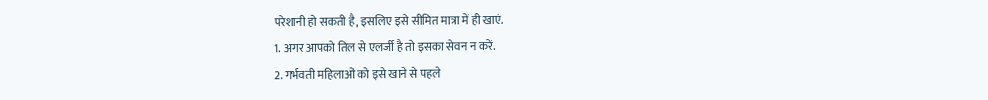परेशानी हो सकती है, इसलिए इसे सीमित मात्रा में ही खाएं.
1. अगर आपको तिल से एलर्जी है तो इसका सेवन न करें.
2. गर्भवती महिलाओं को इसे खाने से पहले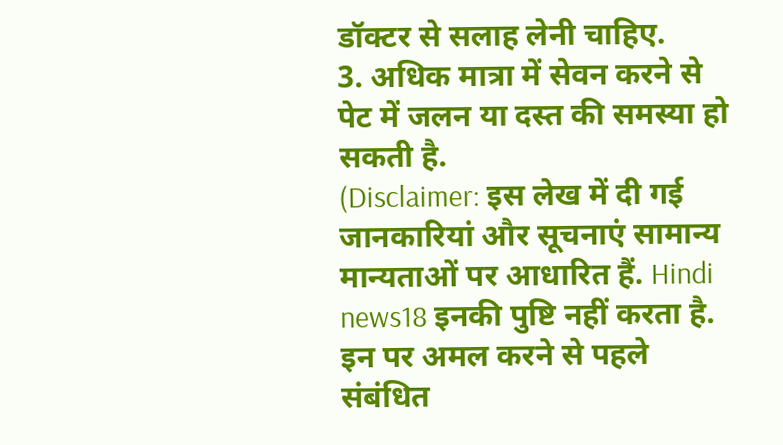डॉक्टर से सलाह लेनी चाहिए.
3. अधिक मात्रा में सेवन करने से पेट में जलन या दस्त की समस्या हो सकती है.
(Disclaimer: इस लेख में दी गई जानकारियां और सूचनाएं सामान्य मान्यताओं पर आधारित हैं. Hindi news18 इनकी पुष्टि नहीं करता है. इन पर अमल करने से पहले संबंधित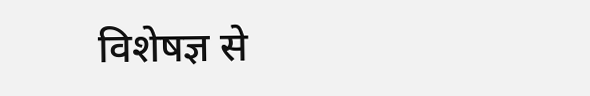विशेषज्ञ से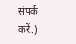संपर्क करें.)